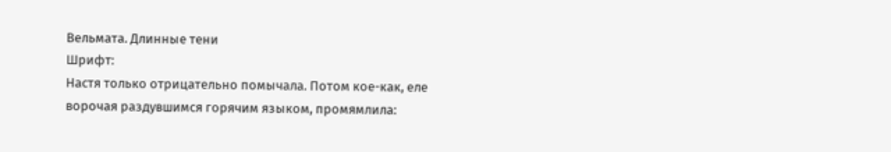Вельмата. Длинные тени
Шрифт:
Настя только отрицательно помычала. Потом кое-как, еле ворочая раздувшимся горячим языком, промямлила: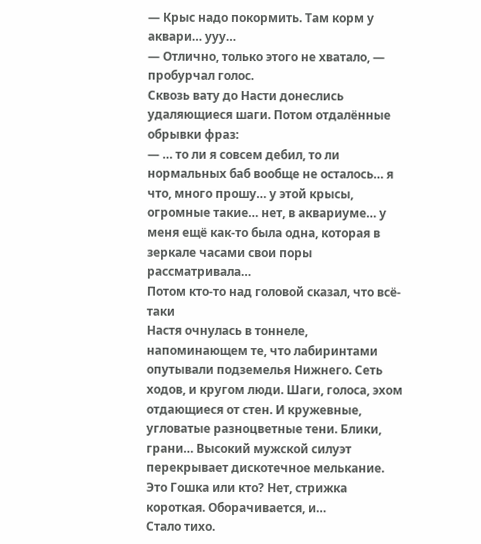— Крыс надо покормить. Там корм у аквари… ууу…
— Отлично, только этого не хватало, — пробурчал голос.
Сквозь вату до Насти донеслись удаляющиеся шаги. Потом отдалённые обрывки фраз:
— … то ли я совсем дебил, то ли нормальных баб вообще не осталось… я что, много прошу… у этой крысы, огромные такие… нет, в аквариуме… у меня ещё как-то была одна, которая в зеркале часами свои поры рассматривала…
Потом кто-то над головой сказал, что всё-таки
Настя очнулась в тоннеле, напоминающем те, что лабиринтами опутывали подземелья Нижнего. Сеть ходов, и кругом люди. Шаги, голоса, эхом отдающиеся от стен. И кружевные, угловатые разноцветные тени. Блики, грани… Высокий мужской силуэт перекрывает дискотечное мелькание. Это Гошка или кто? Нет, стрижка короткая. Оборачивается, и…
Стало тихо.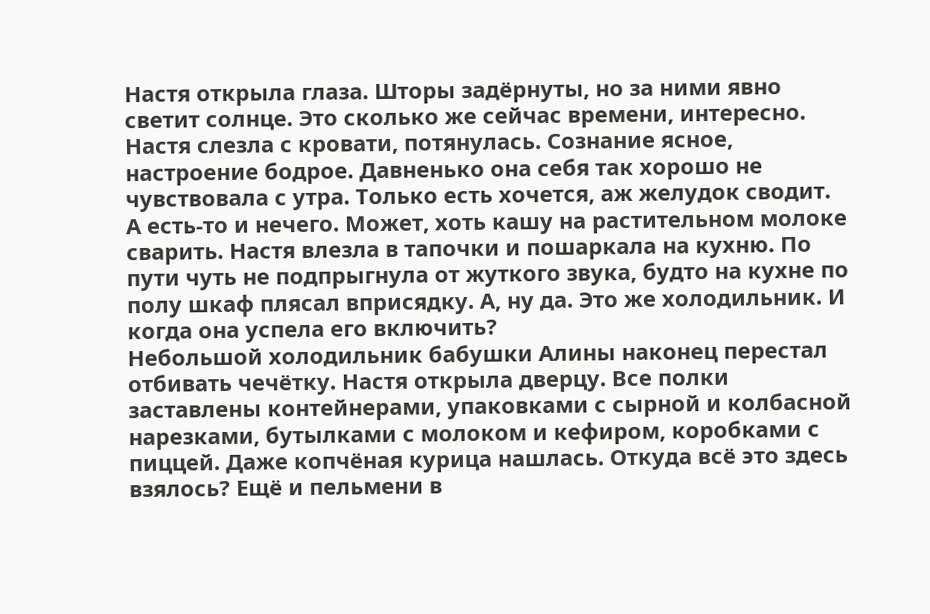Настя открыла глаза. Шторы задёрнуты, но за ними явно светит солнце. Это сколько же сейчас времени, интересно. Настя слезла с кровати, потянулась. Сознание ясное, настроение бодрое. Давненько она себя так хорошо не чувствовала с утра. Только есть хочется, аж желудок сводит.
А есть-то и нечего. Может, хоть кашу на растительном молоке сварить. Настя влезла в тапочки и пошаркала на кухню. По пути чуть не подпрыгнула от жуткого звука, будто на кухне по полу шкаф плясал вприсядку. А, ну да. Это же холодильник. И когда она успела его включить?
Небольшой холодильник бабушки Алины наконец перестал отбивать чечётку. Настя открыла дверцу. Все полки заставлены контейнерами, упаковками с сырной и колбасной нарезками, бутылками с молоком и кефиром, коробками с пиццей. Даже копчёная курица нашлась. Откуда всё это здесь взялось? Ещё и пельмени в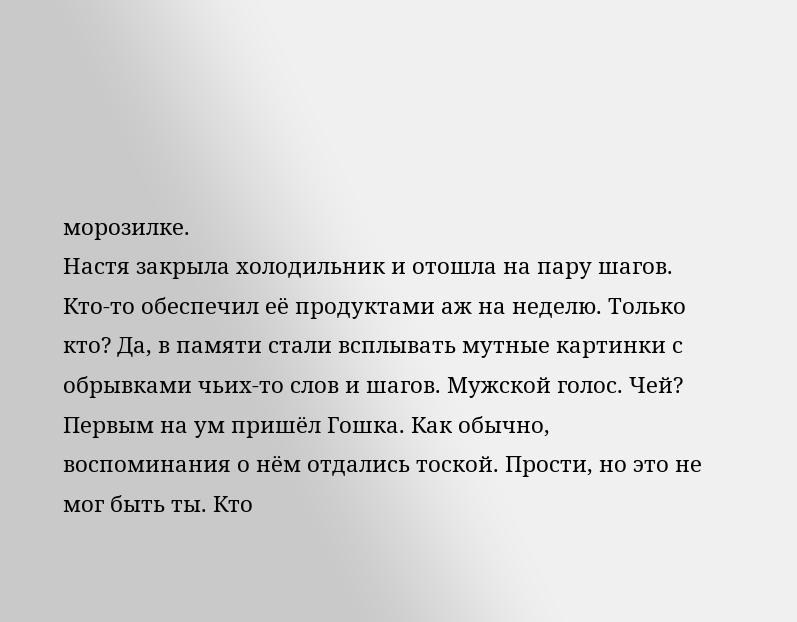морозилке.
Настя закрыла холодильник и отошла на пару шагов. Кто-то обеспечил её продуктами аж на неделю. Только кто? Да, в памяти стали всплывать мутные картинки с обрывками чьих-то слов и шагов. Мужской голос. Чей?
Первым на ум пришёл Гошка. Как обычно, воспоминания о нём отдались тоской. Прости, но это не мог быть ты. Кто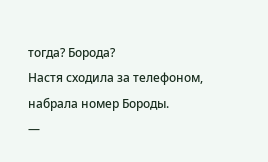тогда? Борода?
Настя сходила за телефоном, набрала номер Бороды.
—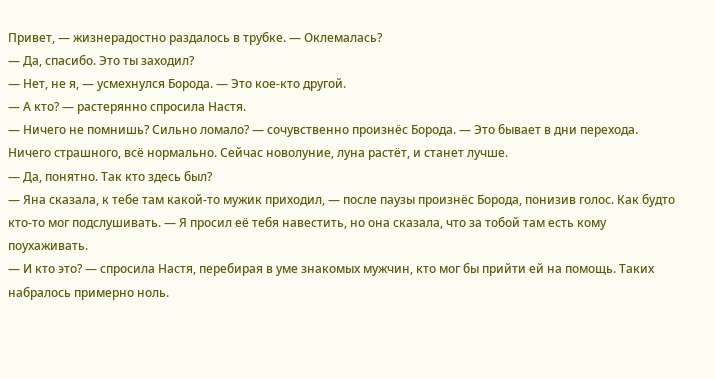Привет, — жизнерадостно раздалось в трубке. — Оклемалась?
— Да, спасибо. Это ты заходил?
— Нет, не я, — усмехнулся Борода. — Это кое-кто другой.
— А кто? — растерянно спросила Настя.
— Ничего не помнишь? Сильно ломало? — сочувственно произнёс Борода. — Это бывает в дни перехода. Ничего страшного, всё нормально. Сейчас новолуние, луна растёт, и станет лучше.
— Да, понятно. Так кто здесь был?
— Яна сказала, к тебе там какой-то мужик приходил, — после паузы произнёс Борода, понизив голос. Как будто кто-то мог подслушивать. — Я просил её тебя навестить, но она сказала, что за тобой там есть кому поухаживать.
— И кто это? — спросила Настя, перебирая в уме знакомых мужчин, кто мог бы прийти ей на помощь. Таких набралось примерно ноль.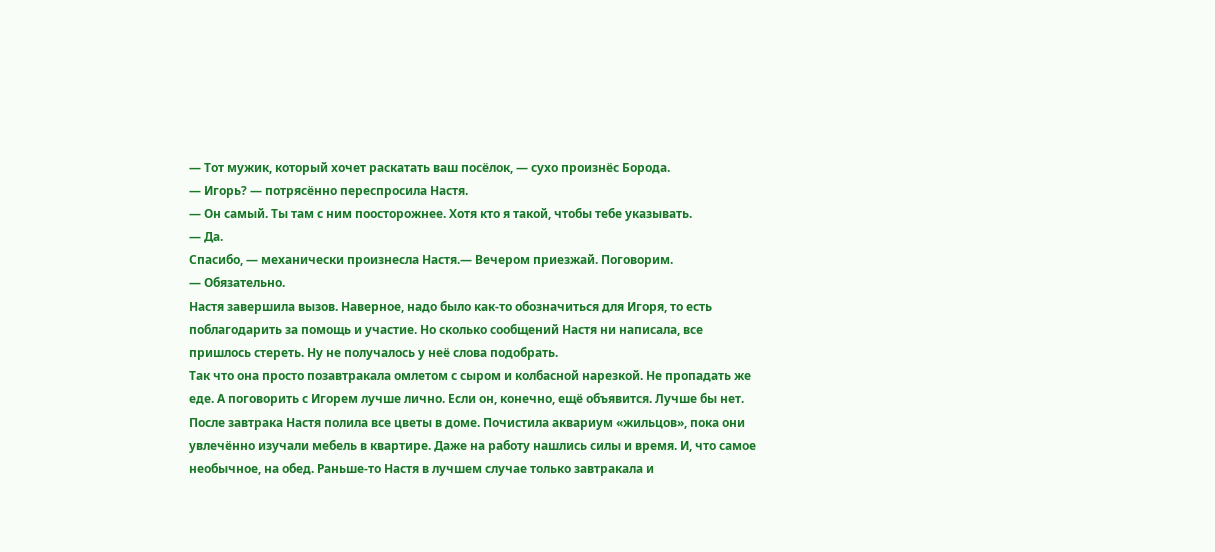— Тот мужик, который хочет раскатать ваш посёлок, — сухо произнёс Борода.
— Игорь? — потрясённо переспросила Настя.
— Он самый. Ты там с ним поосторожнее. Хотя кто я такой, чтобы тебе указывать.
— Да.
Спасибо, — механически произнесла Настя.— Вечером приезжай. Поговорим.
— Обязательно.
Настя завершила вызов. Наверное, надо было как-то обозначиться для Игоря, то есть поблагодарить за помощь и участие. Но сколько сообщений Настя ни написала, все пришлось стереть. Ну не получалось у неё слова подобрать.
Так что она просто позавтракала омлетом с сыром и колбасной нарезкой. Не пропадать же еде. А поговорить с Игорем лучше лично. Если он, конечно, ещё объявится. Лучше бы нет.
После завтрака Настя полила все цветы в доме. Почистила аквариум «жильцов», пока они увлечённо изучали мебель в квартире. Даже на работу нашлись силы и время. И, что самое необычное, на обед. Раньше-то Настя в лучшем случае только завтракала и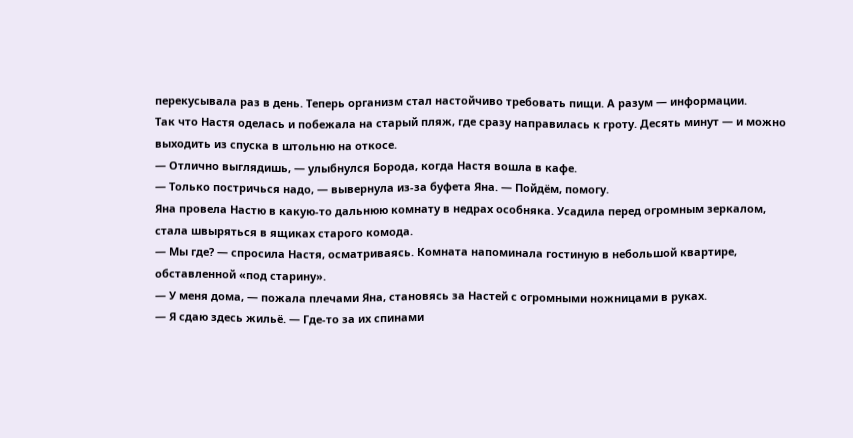перекусывала раз в день. Теперь организм стал настойчиво требовать пищи. А разум — информации.
Так что Настя оделась и побежала на старый пляж, где сразу направилась к гроту. Десять минут — и можно выходить из спуска в штольню на откосе.
— Отлично выглядишь, — улыбнулся Борода, когда Настя вошла в кафе.
— Только постричься надо, — вывернула из-за буфета Яна. — Пойдём, помогу.
Яна провела Настю в какую-то дальнюю комнату в недрах особняка. Усадила перед огромным зеркалом, стала швыряться в ящиках старого комода.
— Мы где? — спросила Настя, осматриваясь. Комната напоминала гостиную в небольшой квартире, обставленной «под старину».
— У меня дома, — пожала плечами Яна, становясь за Настей с огромными ножницами в руках.
— Я сдаю здесь жильё. — Где-то за их спинами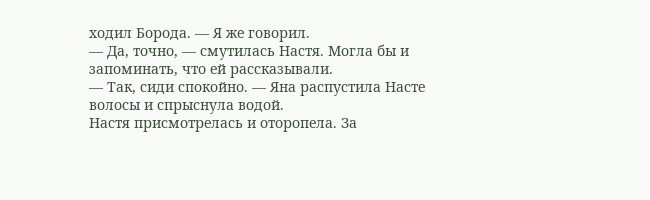ходил Борода. — Я же говорил.
— Да, точно, — смутилась Настя. Могла бы и запоминать, что ей рассказывали.
— Так, сиди спокойно. — Яна распустила Насте волосы и спрыснула водой.
Настя присмотрелась и оторопела. За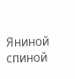Яниной спиной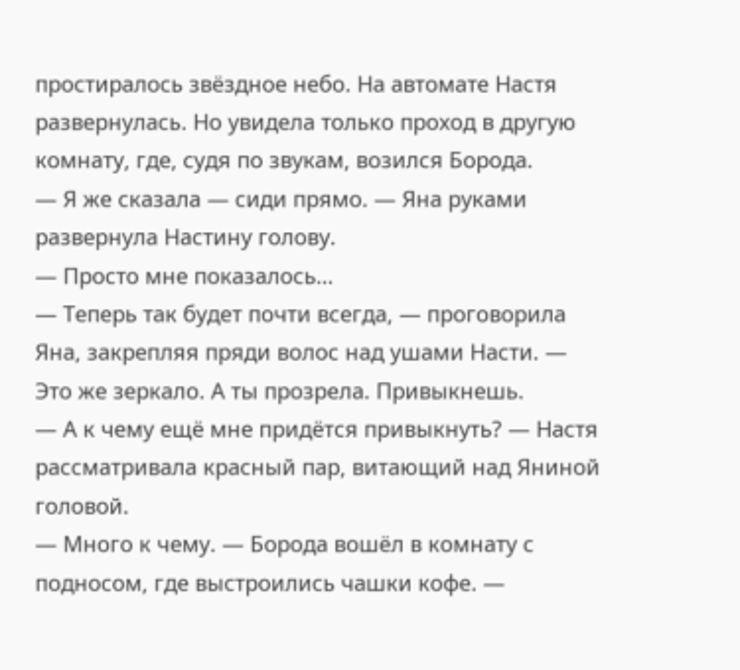простиралось звёздное небо. На автомате Настя развернулась. Но увидела только проход в другую комнату, где, судя по звукам, возился Борода.
— Я же сказала — сиди прямо. — Яна руками развернула Настину голову.
— Просто мне показалось…
— Теперь так будет почти всегда, — проговорила Яна, закрепляя пряди волос над ушами Насти. — Это же зеркало. А ты прозрела. Привыкнешь.
— А к чему ещё мне придётся привыкнуть? — Настя рассматривала красный пар, витающий над Яниной головой.
— Много к чему. — Борода вошёл в комнату с подносом, где выстроились чашки кофе. —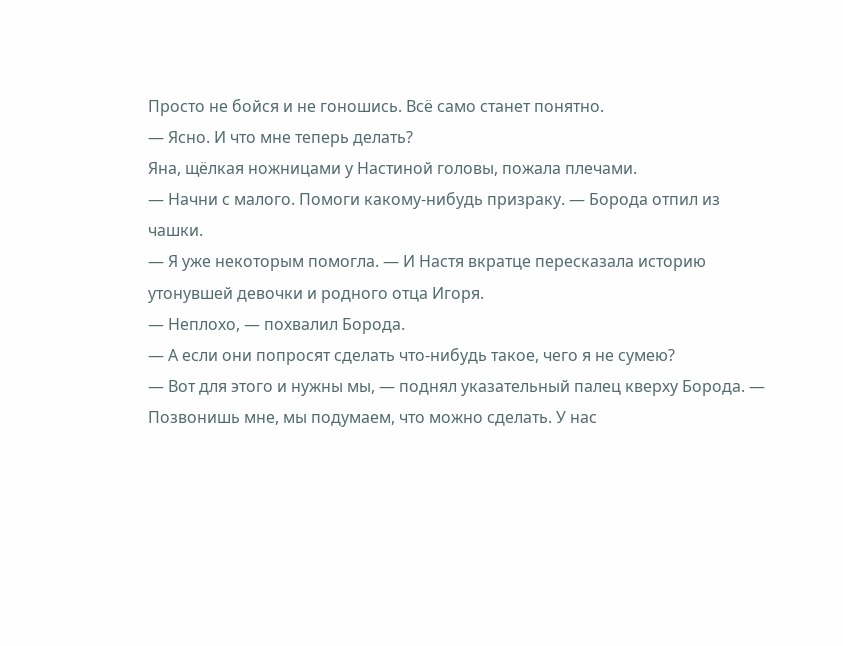Просто не бойся и не гоношись. Всё само станет понятно.
— Ясно. И что мне теперь делать?
Яна, щёлкая ножницами у Настиной головы, пожала плечами.
— Начни с малого. Помоги какому-нибудь призраку. — Борода отпил из чашки.
— Я уже некоторым помогла. — И Настя вкратце пересказала историю утонувшей девочки и родного отца Игоря.
— Неплохо, — похвалил Борода.
— А если они попросят сделать что-нибудь такое, чего я не сумею?
— Вот для этого и нужны мы, — поднял указательный палец кверху Борода. — Позвонишь мне, мы подумаем, что можно сделать. У нас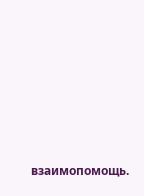взаимопомощь.